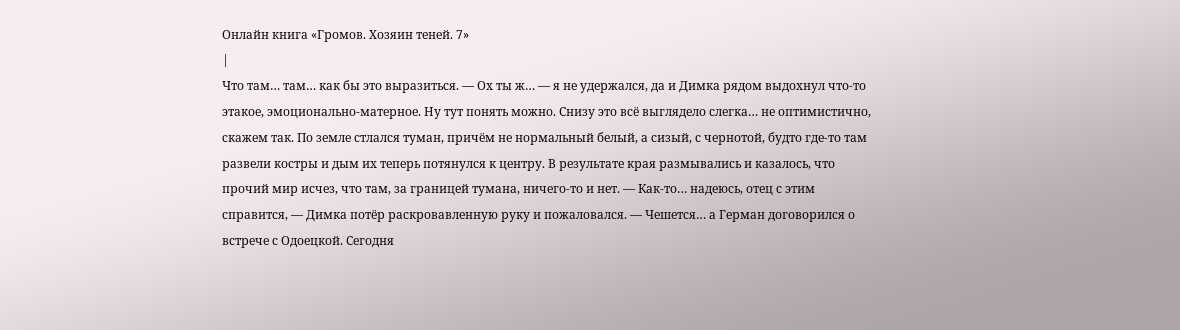Онлайн книга «Громов. Хозяин теней. 7»
|
Что там… там… как бы это выразиться. — Ох ты ж… — я не удержался, да и Димка рядом выдохнул что-то этакое, эмоционально-матерное. Ну тут понять можно. Снизу это всё выглядело слегка… не оптимистично, скажем так. По земле стлался туман, причём не нормальный белый, а сизый, с чернотой, будто где-то там развели костры и дым их теперь потянулся к центру. В результате края размывались и казалось, что прочий мир исчез, что там, за границей тумана, ничего-то и нет. — Как-то… надеюсь, отец с этим справится, — Димка потёр раскровавленную руку и пожаловался. — Чешется… а Герман договорился о встрече с Одоецкой. Сегодня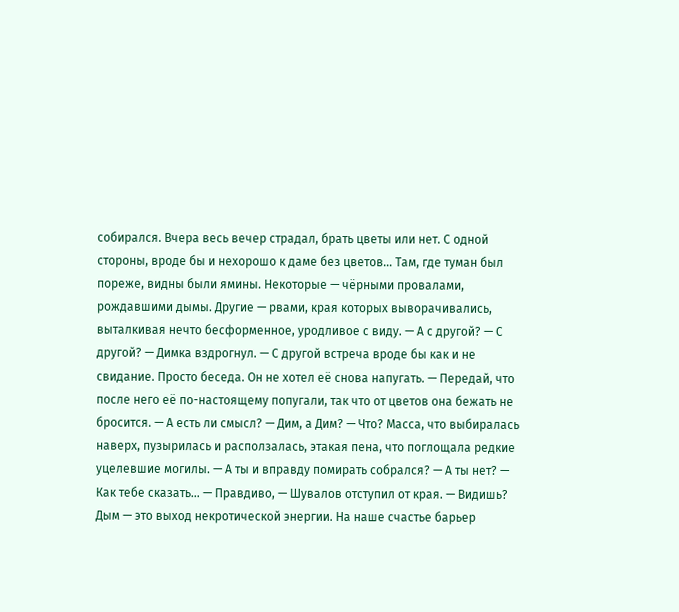собирался. Вчера весь вечер страдал, брать цветы или нет. С одной стороны, вроде бы и нехорошо к даме без цветов… Там, где туман был пореже, видны были ямины. Некоторые — чёрными провалами, рождавшими дымы. Другие — рвами, края которых выворачивались, выталкивая нечто бесформенное, уродливое с виду. — А с другой? — С другой? — Димка вздрогнул. — С другой встреча вроде бы как и не свидание. Просто беседа. Он не хотел её снова напугать. — Передай, что после него её по-настоящему попугали, так что от цветов она бежать не бросится. — А есть ли смысл? — Дим, а Дим? — Что? Масса, что выбиралась наверх, пузырилась и расползалась, этакая пена, что поглощала редкие уцелевшие могилы. — А ты и вправду помирать собрался? — А ты нет? — Как тебе сказать… — Правдиво, — Шувалов отступил от края. — Видишь? Дым — это выход некротической энергии. На наше счастье барьер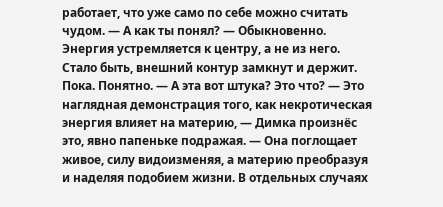работает, что уже само по себе можно считать чудом. — А как ты понял? — Обыкновенно. Энергия устремляется к центру, а не из него. Стало быть, внешний контур замкнут и держит. Пока. Понятно. — А эта вот штука? Это что? — Это наглядная демонстрация того, как некротическая энергия влияет на материю, — Димка произнёс это, явно папеньке подражая. — Она поглощает живое, силу видоизменяя, а материю преобразуя и наделяя подобием жизни. В отдельных случаях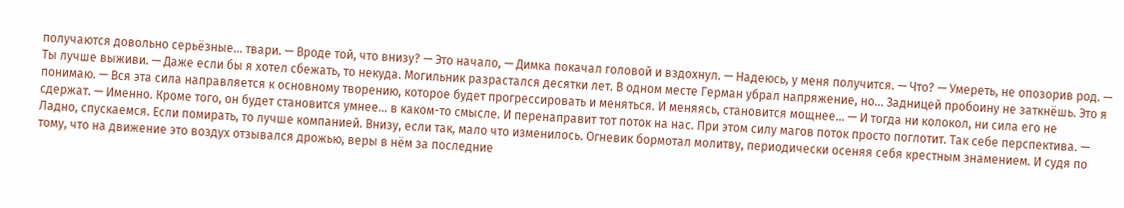получаются довольно серьёзные… твари. — Вроде той, что внизу? — Это начало, — Димка покачал головой и вздохнул. — Надеюсь, у меня получится. — Что? — Умереть, не опозорив род. — Ты лучше выживи. — Даже если бы я хотел сбежать, то некуда. Могильник разрастался десятки лет. В одном месте Герман убрал напряжение, но… Задницей пробоину не заткнёшь. Это я понимаю. — Вся эта сила направляется к основному творению, которое будет прогрессировать и меняться. И меняясь, становится мощнее… — И тогда ни колокол, ни сила его не сдержат. — Именно. Кроме того, он будет становится умнее… в каком-то смысле. И перенаправит тот поток на нас. При этом силу магов поток просто поглотит. Так себе перспектива. — Ладно, спускаемся. Если помирать, то лучше компанией. Внизу, если так, мало что изменилось. Огневик бормотал молитву, периодически осеняя себя крестным знамением. И судя по тому, что на движение это воздух отзывался дрожью, веры в нём за последние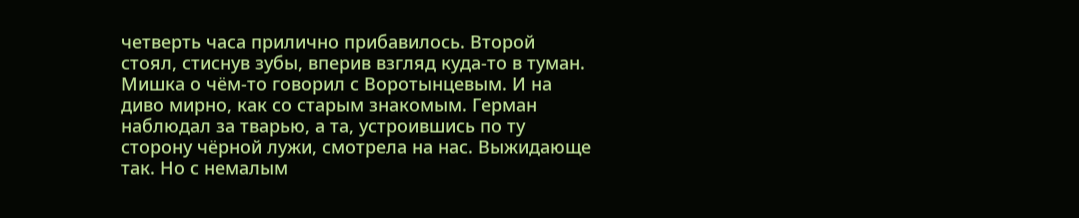четверть часа прилично прибавилось. Второй стоял, стиснув зубы, вперив взгляд куда-то в туман. Мишка о чём-то говорил с Воротынцевым. И на диво мирно, как со старым знакомым. Герман наблюдал за тварью, а та, устроившись по ту сторону чёрной лужи, смотрела на нас. Выжидающе так. Но с немалым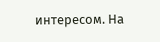интересом. На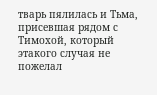тварь пялилась и Тьма, присевшая рядом с Тимохой, который этакого случая не пожелал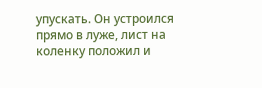упускать. Он устроился прямо в луже, лист на коленку положил и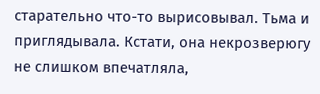старательно что-то вырисовывал. Тьма и приглядывала. Кстати, она некрозверюгу не слишком впечатляла,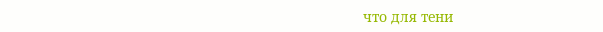что для тени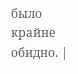было крайне обидно. |